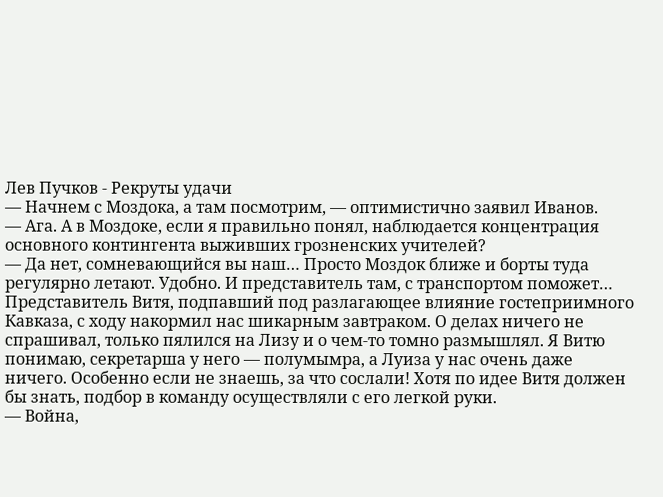Лев Пучков - Рекруты удачи
— Начнем с Моздока, а там посмотрим, — оптимистично заявил Иванов.
— Ага. А в Моздоке, если я правильно понял, наблюдается концентрация основного контингента выживших грозненских учителей?
— Да нет, сомневающийся вы наш… Просто Моздок ближе и борты туда регулярно летают. Удобно. И представитель там, с транспортом поможет…
Представитель Витя, подпавший под разлагающее влияние гостеприимного Кавказа, с ходу накормил нас шикарным завтраком. О делах ничего не спрашивал, только пялился на Лизу и о чем-то томно размышлял. Я Витю понимаю, секретарша у него — полумымра, а Луиза у нас очень даже ничего. Особенно если не знаешь, за что сослали! Хотя по идее Витя должен бы знать, подбор в команду осуществляли с его легкой руки.
— Война,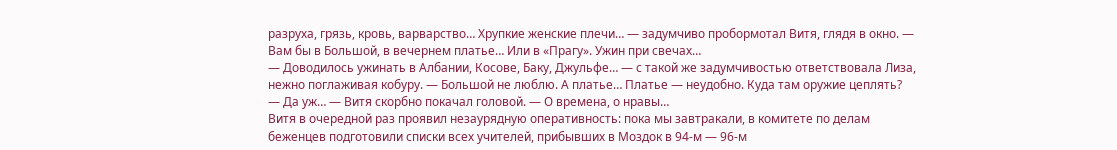разруха, грязь, кровь, варварство… Хрупкие женские плечи… — задумчиво пробормотал Витя, глядя в окно. — Вам бы в Большой, в вечернем платье… Или в «Прагу». Ужин при свечах…
— Доводилось ужинать в Албании, Косове, Баку, Джульфе… — с такой же задумчивостью ответствовала Лиза, нежно поглаживая кобуру. — Большой не люблю. А платье… Платье — неудобно. Куда там оружие цеплять?
— Да уж… — Витя скорбно покачал головой. — О времена, о нравы…
Витя в очередной раз проявил незаурядную оперативность: пока мы завтракали, в комитете по делам беженцев подготовили списки всех учителей, прибывших в Моздок в 94-м — 96-м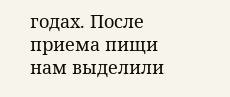годах. После приема пищи нам выделили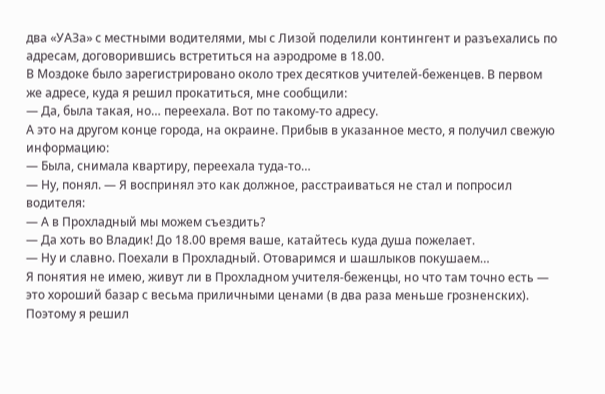два «УАЗа» с местными водителями, мы с Лизой поделили контингент и разъехались по адресам, договорившись встретиться на аэродроме в 18.00.
В Моздоке было зарегистрировано около трех десятков учителей-беженцев. В первом же адресе, куда я решил прокатиться, мне сообщили:
— Да, была такая, но… переехала. Вот по такому-то адресу.
А это на другом конце города, на окраине. Прибыв в указанное место, я получил свежую информацию:
— Была, снимала квартиру, переехала туда-то…
— Ну, понял. — Я воспринял это как должное, расстраиваться не стал и попросил водителя:
— А в Прохладный мы можем съездить?
— Да хоть во Владик! До 18.00 время ваше, катайтесь куда душа пожелает.
— Ну и славно. Поехали в Прохладный. Отоваримся и шашлыков покушаем…
Я понятия не имею, живут ли в Прохладном учителя-беженцы, но что там точно есть — это хороший базар с весьма приличными ценами (в два раза меньше грозненских). Поэтому я решил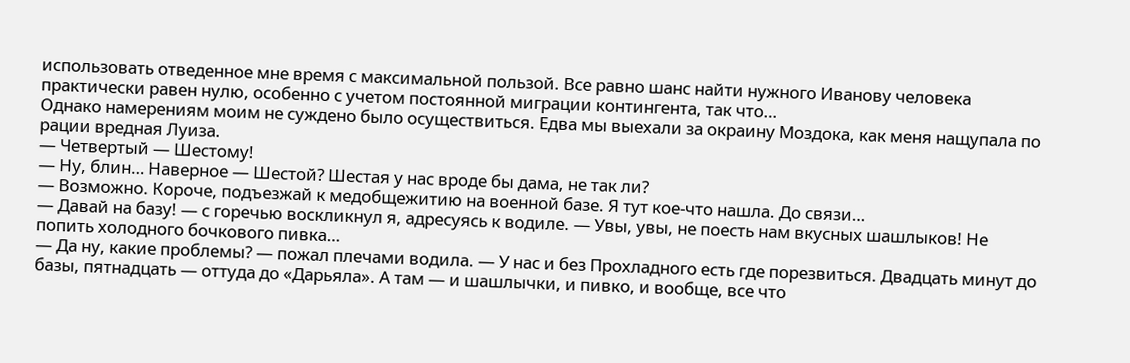использовать отведенное мне время с максимальной пользой. Все равно шанс найти нужного Иванову человека практически равен нулю, особенно с учетом постоянной миграции контингента, так что…
Однако намерениям моим не суждено было осуществиться. Едва мы выехали за окраину Моздока, как меня нащупала по рации вредная Луиза.
— Четвертый — Шестому!
— Ну, блин… Наверное — Шестой? Шестая у нас вроде бы дама, не так ли?
— Возможно. Короче, подъезжай к медобщежитию на военной базе. Я тут кое-что нашла. До связи…
— Давай на базу! — с горечью воскликнул я, адресуясь к водиле. — Увы, увы, не поесть нам вкусных шашлыков! Не попить холодного бочкового пивка…
— Да ну, какие проблемы? — пожал плечами водила. — У нас и без Прохладного есть где порезвиться. Двадцать минут до базы, пятнадцать — оттуда до «Дарьяла». А там — и шашлычки, и пивко, и вообще, все что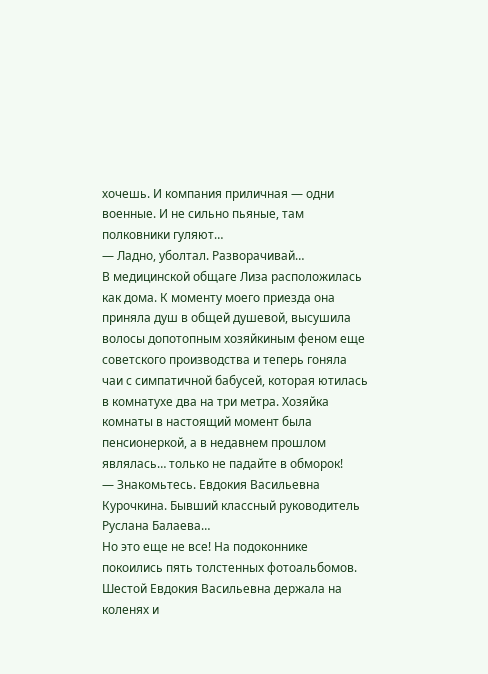хочешь. И компания приличная — одни военные. И не сильно пьяные, там полковники гуляют…
— Ладно, уболтал. Разворачивай…
В медицинской общаге Лиза расположилась как дома. К моменту моего приезда она приняла душ в общей душевой, высушила волосы допотопным хозяйкиным феном еще советского производства и теперь гоняла чаи с симпатичной бабусей, которая ютилась в комнатухе два на три метра. Хозяйка комнаты в настоящий момент была пенсионеркой, а в недавнем прошлом являлась… только не падайте в обморок!
— Знакомьтесь. Евдокия Васильевна Курочкина. Бывший классный руководитель Руслана Балаева…
Но это еще не все! На подоконнике покоились пять толстенных фотоальбомов. Шестой Евдокия Васильевна держала на коленях и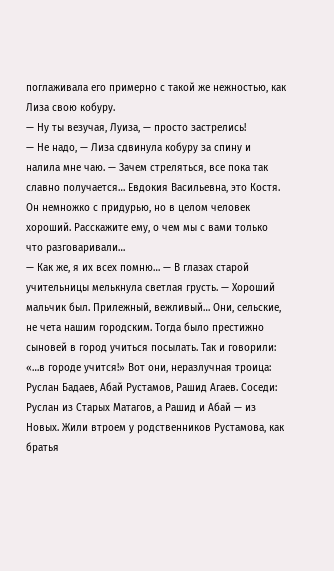поглаживала его примерно с такой же нежностью, как Лиза свою кобуру.
— Ну ты везучая, Луиза, — просто застрелись!
— Не надо, — Лиза сдвинула кобуру за спину и налила мне чаю. — Зачем стреляться, все пока так славно получается… Евдокия Васильевна, это Костя. Он немножко с придурью, но в целом человек хороший. Расскажите ему, о чем мы с вами только что разговаривали…
— Как же, я их всех помню… — В глазах старой учительницы мелькнула светлая грусть. — Хороший мальчик был. Прилежный, вежливый… Они, сельские, не чета нашим городским. Тогда было престижно сыновей в город учиться посылать. Так и говорили: «…в городе учится!» Вот они, неразлучная троица: Руслан Бадаев, Абай Рустамов, Рашид Агаев. Соседи: Руслан из Старых Матагов, а Рашид и Абай — из Новых. Жили втроем у родственников Рустамова, как братья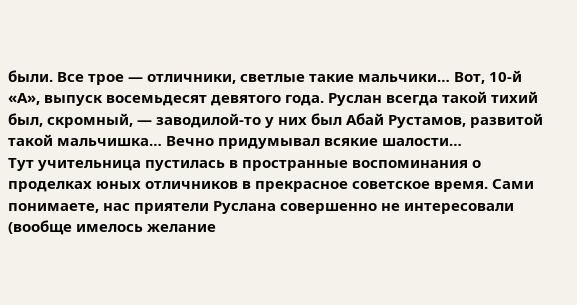были. Все трое — отличники, светлые такие мальчики… Вот, 10-й «А», выпуск восемьдесят девятого года. Руслан всегда такой тихий был, скромный, — заводилой-то у них был Абай Рустамов, развитой такой мальчишка… Вечно придумывал всякие шалости…
Тут учительница пустилась в пространные воспоминания о проделках юных отличников в прекрасное советское время. Сами понимаете, нас приятели Руслана совершенно не интересовали (вообще имелось желание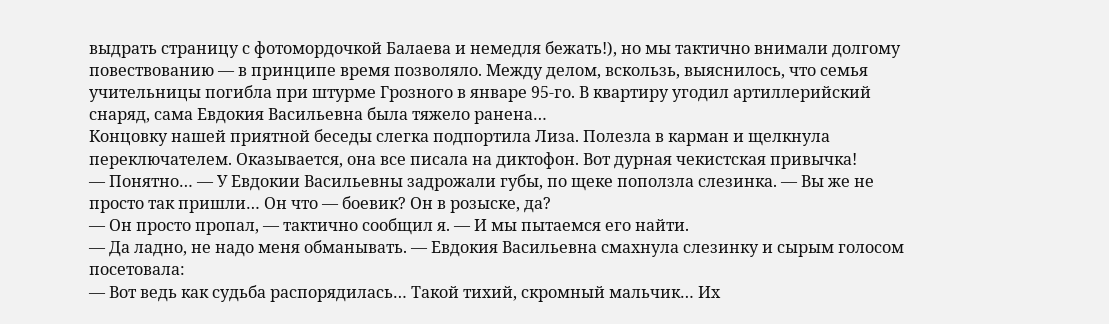выдрать страницу с фотомордочкой Балаева и немедля бежать!), но мы тактично внимали долгому повествованию — в принципе время позволяло. Между делом, вскользь, выяснилось, что семья учительницы погибла при штурме Грозного в январе 95-го. В квартиру угодил артиллерийский снаряд, сама Евдокия Васильевна была тяжело ранена…
Концовку нашей приятной беседы слегка подпортила Лиза. Полезла в карман и щелкнула переключателем. Оказывается, она все писала на диктофон. Вот дурная чекистская привычка!
— Понятно… — У Евдокии Васильевны задрожали губы, по щеке поползла слезинка. — Вы же не просто так пришли… Он что — боевик? Он в розыске, да?
— Он просто пропал, — тактично сообщил я. — И мы пытаемся его найти.
— Да ладно, не надо меня обманывать. — Евдокия Васильевна смахнула слезинку и сырым голосом посетовала:
— Вот ведь как судьба распорядилась… Такой тихий, скромный мальчик… Их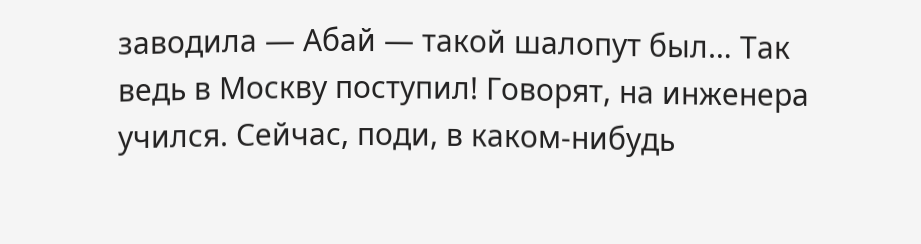заводила — Абай — такой шалопут был… Так ведь в Москву поступил! Говорят, на инженера учился. Сейчас, поди, в каком-нибудь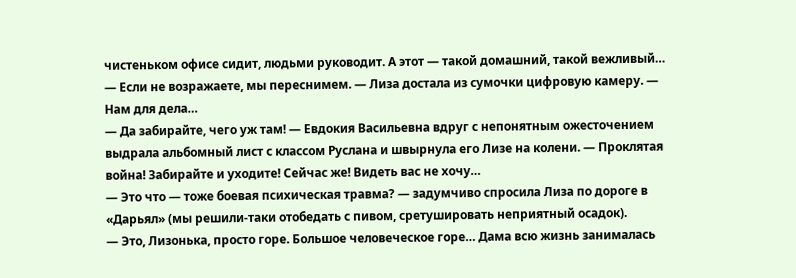чистеньком офисе сидит, людьми руководит. А этот — такой домашний, такой вежливый…
— Если не возражаете, мы переснимем. — Лиза достала из сумочки цифровую камеру. — Нам для дела…
— Да забирайте, чего уж там! — Евдокия Васильевна вдруг с непонятным ожесточением выдрала альбомный лист с классом Руслана и швырнула его Лизе на колени. — Проклятая война! Забирайте и уходите! Сейчас же! Видеть вас не хочу…
— Это что — тоже боевая психическая травма? — задумчиво спросила Лиза по дороге в «Дарьял» (мы решили-таки отобедать с пивом, сретушировать неприятный осадок).
— Это, Лизонька, просто горе. Большое человеческое горе… Дама всю жизнь занималась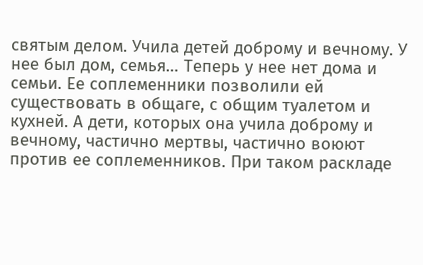святым делом. Учила детей доброму и вечному. У нее был дом, семья… Теперь у нее нет дома и семьи. Ее соплеменники позволили ей существовать в общаге, с общим туалетом и кухней. А дети, которых она учила доброму и вечному, частично мертвы, частично воюют против ее соплеменников. При таком раскладе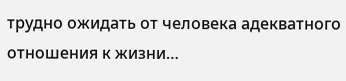трудно ожидать от человека адекватного отношения к жизни…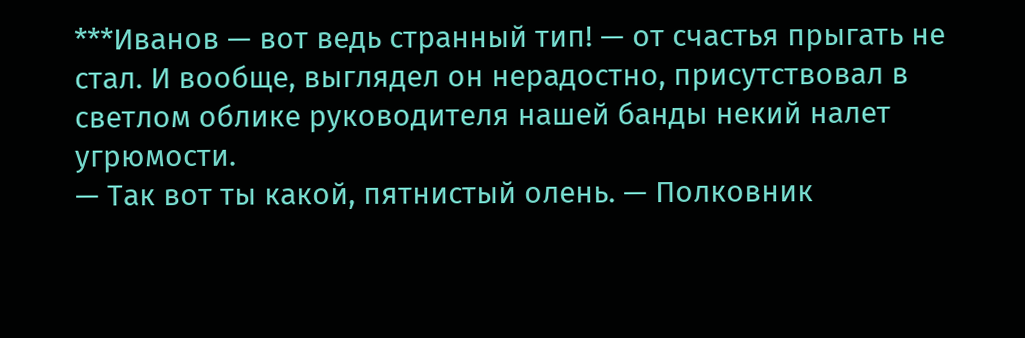***Иванов — вот ведь странный тип! — от счастья прыгать не стал. И вообще, выглядел он нерадостно, присутствовал в светлом облике руководителя нашей банды некий налет угрюмости.
— Так вот ты какой, пятнистый олень. — Полковник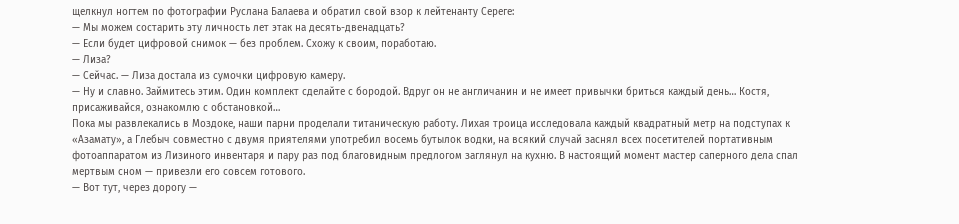щелкнул ногтем по фотографии Руслана Балаева и обратил свой взор к лейтенанту Сереге:
— Мы можем состарить эту личность лет этак на десять-двенадцать?
— Если будет цифровой снимок — без проблем. Схожу к своим, поработаю.
— Лиза?
— Сейчас. — Лиза достала из сумочки цифровую камеру.
— Ну и славно. Займитесь этим. Один комплект сделайте с бородой. Вдруг он не англичанин и не имеет привычки бриться каждый день… Костя, присаживайся, ознакомлю с обстановкой…
Пока мы развлекались в Моздоке, наши парни проделали титаническую работу. Лихая троица исследовала каждый квадратный метр на подступах к «Азамату», а Глебыч совместно с двумя приятелями употребил восемь бутылок водки, на всякий случай заснял всех посетителей портативным фотоаппаратом из Лизиного инвентаря и пару раз под благовидным предлогом заглянул на кухню. В настоящий момент мастер саперного дела спал мертвым сном — привезли его совсем готового.
— Вот тут, через дорогу —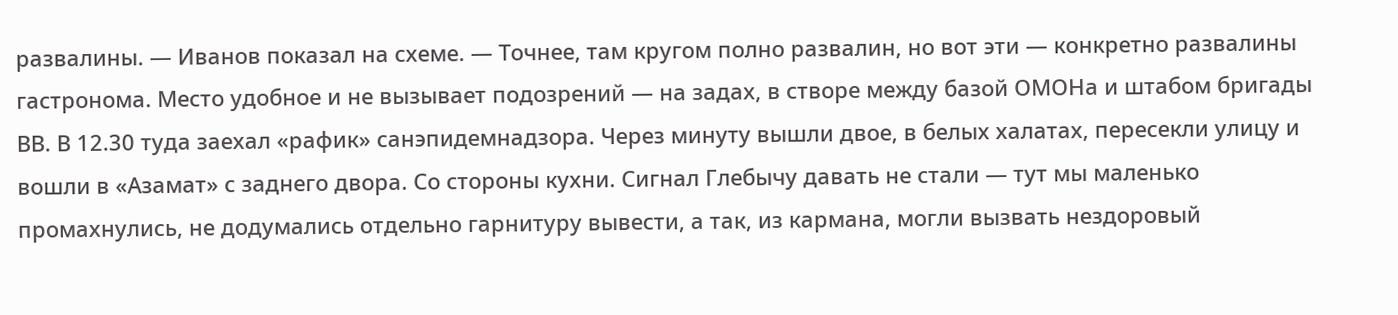развалины. — Иванов показал на схеме. — Точнее, там кругом полно развалин, но вот эти — конкретно развалины гастронома. Место удобное и не вызывает подозрений — на задах, в створе между базой ОМОНа и штабом бригады ВВ. В 12.30 туда заехал «рафик» санэпидемнадзора. Через минуту вышли двое, в белых халатах, пересекли улицу и вошли в «Азамат» с заднего двора. Со стороны кухни. Сигнал Глебычу давать не стали — тут мы маленько промахнулись, не додумались отдельно гарнитуру вывести, а так, из кармана, могли вызвать нездоровый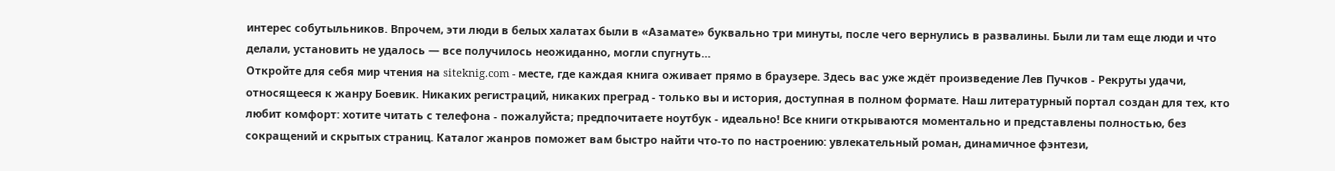интерес собутыльников. Впрочем, эти люди в белых халатах были в «Азамате» буквально три минуты, после чего вернулись в развалины. Были ли там еще люди и что делали, установить не удалось — все получилось неожиданно, могли спугнуть…
Откройте для себя мир чтения на siteknig.com - месте, где каждая книга оживает прямо в браузере. Здесь вас уже ждёт произведение Лев Пучков - Рекруты удачи, относящееся к жанру Боевик. Никаких регистраций, никаких преград - только вы и история, доступная в полном формате. Наш литературный портал создан для тех, кто любит комфорт: хотите читать с телефона - пожалуйста; предпочитаете ноутбук - идеально! Все книги открываются моментально и представлены полностью, без сокращений и скрытых страниц. Каталог жанров поможет вам быстро найти что-то по настроению: увлекательный роман, динамичное фэнтези,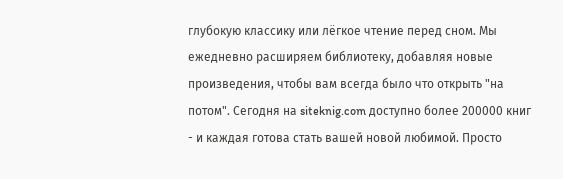глубокую классику или лёгкое чтение перед сном. Мы ежедневно расширяем библиотеку, добавляя новые произведения, чтобы вам всегда было что открыть "на потом". Сегодня на siteknig.com доступно более 200000 книг - и каждая готова стать вашей новой любимой. Просто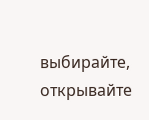выбирайте, открывайте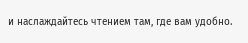и наслаждайтесь чтением там, где вам удобно.